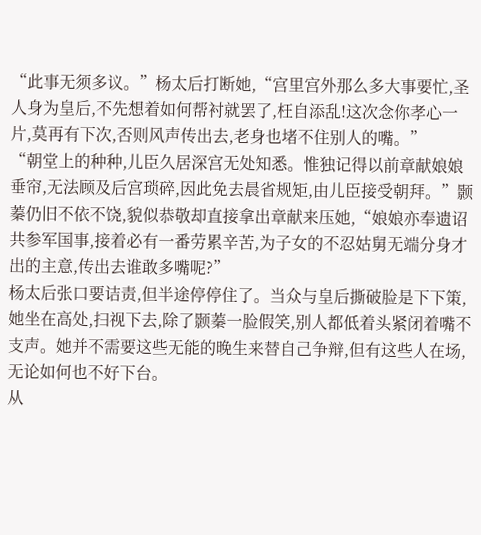“此事无须多议。”杨太后打断她,“宫里宫外那么多大事要忙,圣人身为皇后,不先想着如何帮衬就罢了,枉自添乱!这次念你孝心一片,莫再有下次,否则风声传出去,老身也堵不住别人的嘴。”
“朝堂上的种种,儿臣久居深宫无处知悉。惟独记得以前章献娘娘垂帘,无法顾及后宫琐碎,因此免去晨省规矩,由儿臣接受朝拜。”颢蓁仍旧不依不饶,貌似恭敬却直接拿出章献来压她,“娘娘亦奉遗诏共参军国事,接着必有一番劳累辛苦,为子女的不忍姑舅无端分身才出的主意,传出去谁敢多嘴呢?”
杨太后张口要诘责,但半途停停住了。当众与皇后撕破脸是下下策,她坐在高处,扫视下去,除了颢蓁一脸假笑,别人都低着头紧闭着嘴不支声。她并不需要这些无能的晚生来替自己争辩,但有这些人在场,无论如何也不好下台。
从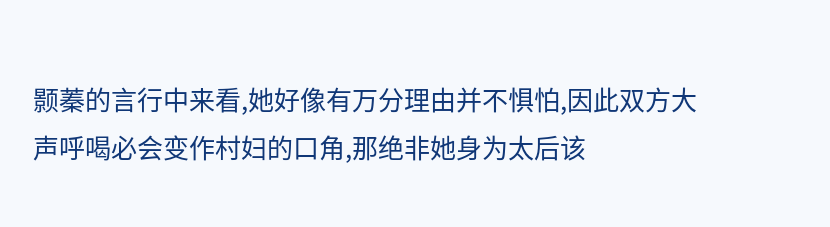颢蓁的言行中来看,她好像有万分理由并不惧怕,因此双方大声呼喝必会变作村妇的口角,那绝非她身为太后该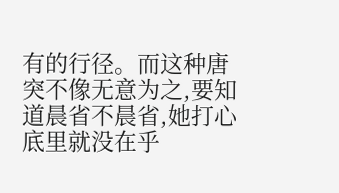有的行径。而这种唐突不像无意为之,要知道晨省不晨省,她打心底里就没在乎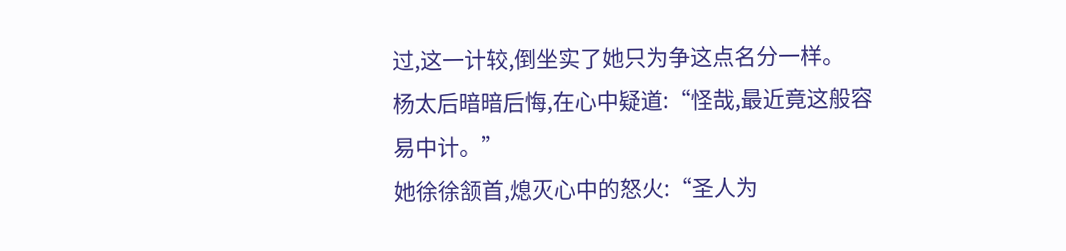过,这一计较,倒坐实了她只为争这点名分一样。
杨太后暗暗后悔,在心中疑道:“怪哉,最近竟这般容易中计。”
她徐徐颔首,熄灭心中的怒火:“圣人为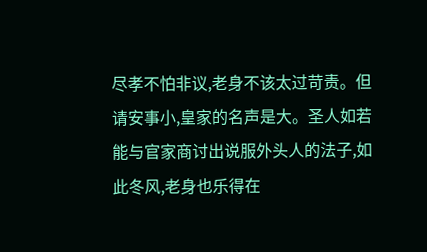尽孝不怕非议,老身不该太过苛责。但请安事小,皇家的名声是大。圣人如若能与官家商讨出说服外头人的法子,如此冬风,老身也乐得在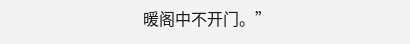暖阁中不开门。”